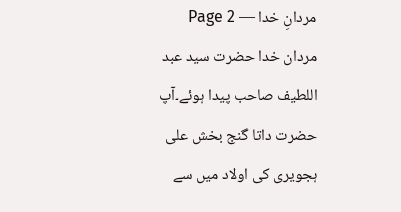مردانِ خدا — Page 2
مردان خدا حضرت سید عبد اللطیف صاحب پیدا ہوئے۔آپ حضرت داتا گنج بخش علی ہجویری کی اولاد میں سے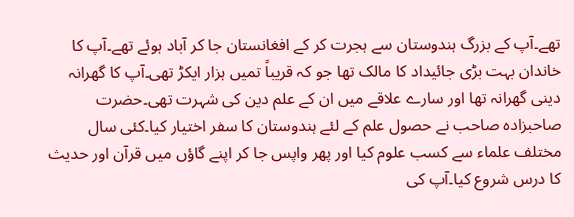تھے۔آپ کے بزرگ ہندوستان سے ہجرت کر کے افغانستان جا کر آباد ہوئے تھے۔آپ کا خاندان بہت بڑی جائیداد کا مالک تھا جو کہ قریباً تمیں ہزار ایکڑ تھی۔آپ کا گھرانہ دینی گھرانہ تھا اور سارے علاقے میں ان کے علم دین کی شہرت تھی۔حضرت صاحبزادہ صاحب نے حصول علم کے لئے ہندوستان کا سفر اختیار کیا۔کئی سال مختلف علماء سے کسب علوم کیا اور پھر واپس جا کر اپنے گاؤں میں قرآن اور حدیث کا درس شروع کیا۔آپ کی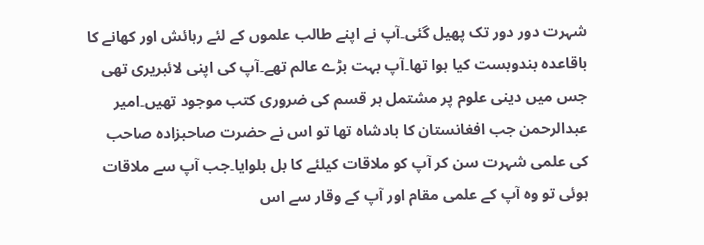شہرت دور دور تک پھیل گئی۔آپ نے اپنے طالب علموں کے لئے رہائش اور کھانے کا باقاعدہ بندوبست کیا ہوا تھا۔آپ بہت بڑے عالم تھے۔آپ کی اپنی لائبریری تھی جس میں دینی علوم پر مشتمل ہر قسم کی ضروری کتب موجود تھیں۔امیر عبدالرحمن جب افغانستان کا بادشاہ تھا تو اس نے حضرت صاحبزادہ صاحب کی علمی شہرت سن کر آپ کو ملاقات کیلئے کا بل بلوایا۔جب آپ سے ملاقات ہوئی تو وہ آپ کے علمی مقام اور آپ کے وقار سے اس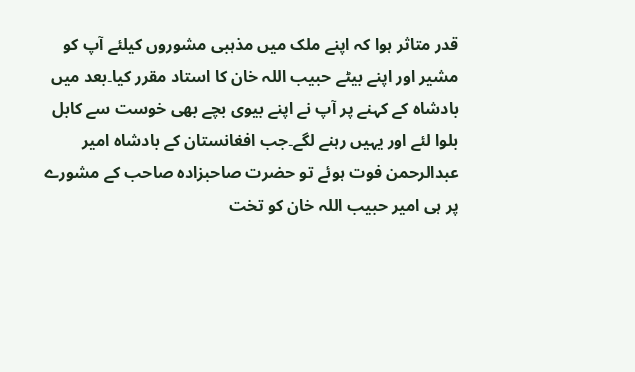قدر متاثر ہوا کہ اپنے ملک میں مذہبی مشوروں کیلئے آپ کو مشیر اور اپنے بیٹے حبیب اللہ خان کا استاد مقرر کیا۔بعد میں بادشاہ کے کہنے پر آپ نے اپنے بیوی بچے بھی خوست سے کابل بلوا لئے اور یہیں رہنے لگے۔جب افغانستان کے بادشاہ امیر عبدالرحمن فوت ہوئے تو حضرت صاحبزادہ صاحب کے مشورے پر ہی امیر حبیب اللہ خان کو تخت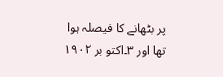پر بٹھانے کا فیصلہ ہوا تھا اور ۳۔اکتو بر ۱۹۰۲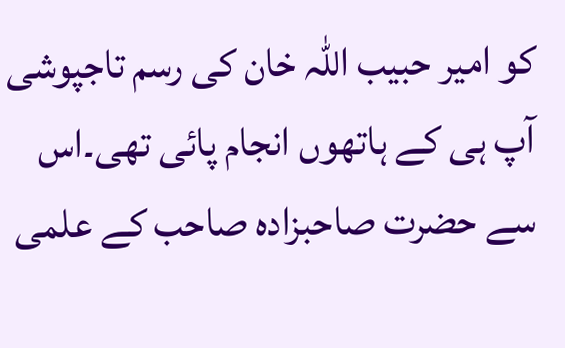کو امیر حبیب اللہ خان کی رسم تاجپوشی آپ ہی کے ہاتھوں انجام پائی تھی۔اس سے حضرت صاحبزادہ صاحب کے علمی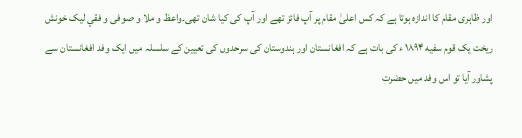اور ظاہری مقام کا اندازہ ہوتا ہے کہ کس اعلیٰ مقام پر آپ فائز تھے اور آپ کی کیا شان تھی۔واعظ و ملا و صوفى و فقي لیک خونش ریخت یک قوم سفیه ۱۸۹۴ ء کی بات ہے کہ افغانستان اور ہندوستان کی سرحدوں کی تعیین کے سلسلہ میں ایک وفد افغانستان سے پشاور آیا تو اس وفد میں حضرت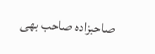صاحبزادہ صاحب بھی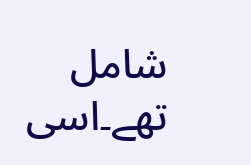شامل تھے۔اسی